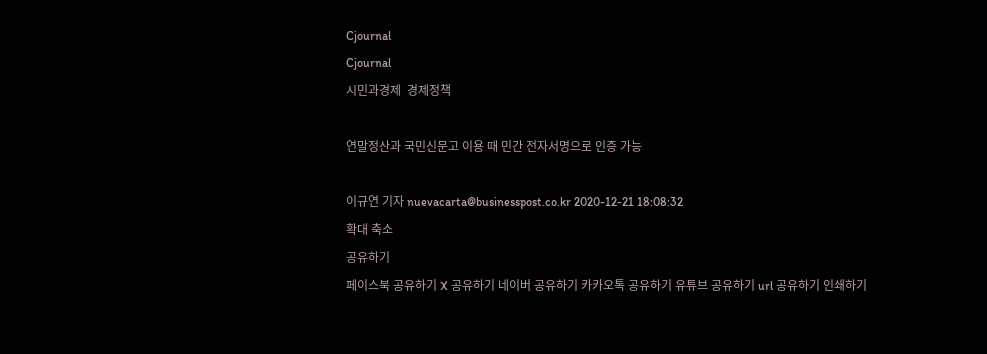Cjournal
Cjournal
시민과경제  경제정책

연말정산과 국민신문고 이용 때 민간 전자서명으로 인증 가능

이규연 기자 nuevacarta@businesspost.co.kr 2020-12-21 18:08:32
확대 축소
공유하기
페이스북 공유하기 X 공유하기 네이버 공유하기 카카오톡 공유하기 유튜브 공유하기 url 공유하기 인쇄하기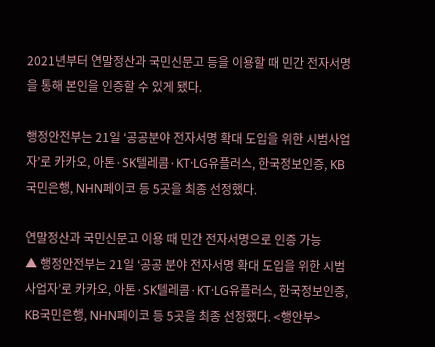2021년부터 연말정산과 국민신문고 등을 이용할 때 민간 전자서명을 통해 본인을 인증할 수 있게 됐다.

행정안전부는 21일 ‘공공분야 전자서명 확대 도입을 위한 시범사업자’로 카카오, 아톤·SK텔레콤·KT·LG유플러스, 한국정보인증, KB국민은행, NHN페이코 등 5곳을 최종 선정했다.

연말정산과 국민신문고 이용 때 민간 전자서명으로 인증 가능
▲ 행정안전부는 21일 ‘공공 분야 전자서명 확대 도입을 위한 시범사업자’로 카카오, 아톤·SK텔레콤·KT·LG유플러스, 한국정보인증, KB국민은행, NHN페이코 등 5곳을 최종 선정했다. <행안부>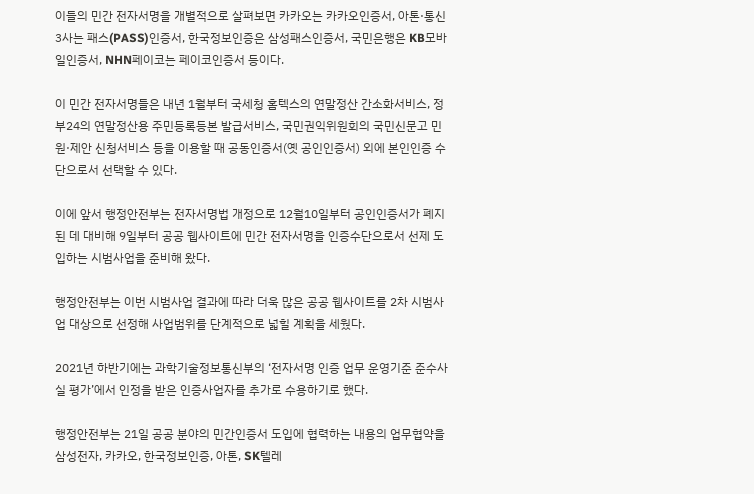이들의 민간 전자서명을 개별적으로 살펴보면 카카오는 카카오인증서, 아톤·통신3사는 패스(PASS)인증서, 한국정보인증은 삼성패스인증서, 국민은행은 KB모바일인증서, NHN페이코는 페이코인증서 등이다.

이 민간 전자서명들은 내년 1월부터 국세청 홈텍스의 연말정산 간소화서비스, 정부24의 연말정산용 주민등록등본 발급서비스, 국민권익위원회의 국민신문고 민원·제안 신청서비스 등을 이용할 때 공동인증서(옛 공인인증서) 외에 본인인증 수단으로서 선택할 수 있다.

이에 앞서 행정안전부는 전자서명법 개정으로 12월10일부터 공인인증서가 폐지된 데 대비해 9일부터 공공 웹사이트에 민간 전자서명을 인증수단으로서 선제 도입하는 시범사업을 준비해 왔다.

행정안전부는 이번 시범사업 결과에 따라 더욱 많은 공공 웹사이트를 2차 시범사업 대상으로 선정해 사업범위를 단계적으로 넓힐 계획을 세웠다.

2021년 하반기에는 과학기술정보통신부의 ‘전자서명 인증 업무 운영기준 준수사실 평가’에서 인정을 받은 인증사업자를 추가로 수용하기로 했다.

행정안전부는 21일 공공 분야의 민간인증서 도입에 협력하는 내용의 업무협약을 삼성전자, 카카오, 한국정보인증, 아톤, SK텔레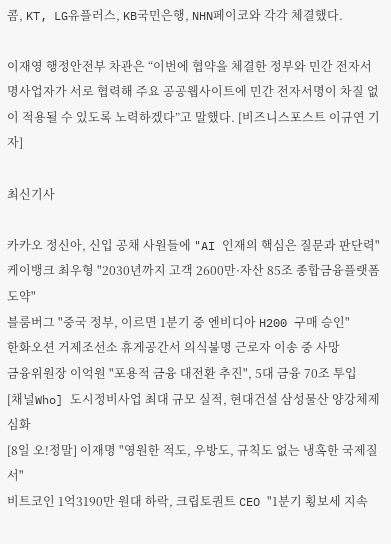콤, KT, LG유플러스, KB국민은행, NHN페이코와 각각 체결했다.

이재영 행정안전부 차관은 “이번에 협약을 체결한 정부와 민간 전자서명사업자가 서로 협력해 주요 공공웹사이트에 민간 전자서명이 차질 없이 적용될 수 있도록 노력하겠다”고 말했다. [비즈니스포스트 이규연 기자]

최신기사

카카오 정신아, 신입 공채 사원들에 "AI 인재의 핵심은 질문과 판단력"
케이뱅크 최우형 "2030년까지 고객 2600만·자산 85조 종합금융플랫폼 도약"
블룸버그 "중국 정부, 이르면 1분기 중 엔비디아 H200 구매 승인"
한화오션 거제조선소 휴게공간서 의식불명 근로자 이송 중 사망
금융위원장 이억원 "포용적 금융 대전환 추진", 5대 금융 70조 투입
[채널Who] 도시정비사업 최대 규모 실적, 현대건설 삼성물산 양강체제 심화
[8일 오!정말] 이재명 "영원한 적도, 우방도, 규칙도 없는 냉혹한 국제질서"
비트코인 1억3190만 원대 하락, 크립토퀀트 CEO "1분기 횡보세 지속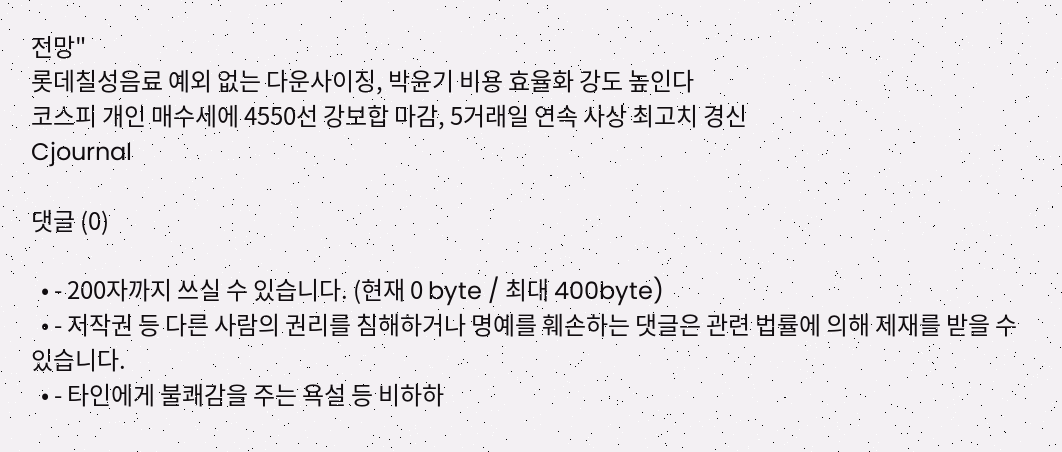전망"
롯데칠성음료 예외 없는 다운사이징, 박윤기 비용 효율화 강도 높인다
코스피 개인 매수세에 4550선 강보합 마감, 5거래일 연속 사상 최고치 경신
Cjournal

댓글 (0)

  • - 200자까지 쓰실 수 있습니다. (현재 0 byte / 최대 400byte)
  • - 저작권 등 다른 사람의 권리를 침해하거나 명예를 훼손하는 댓글은 관련 법률에 의해 제재를 받을 수 있습니다.
  • - 타인에게 불쾌감을 주는 욕설 등 비하하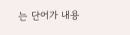는 단어가 내용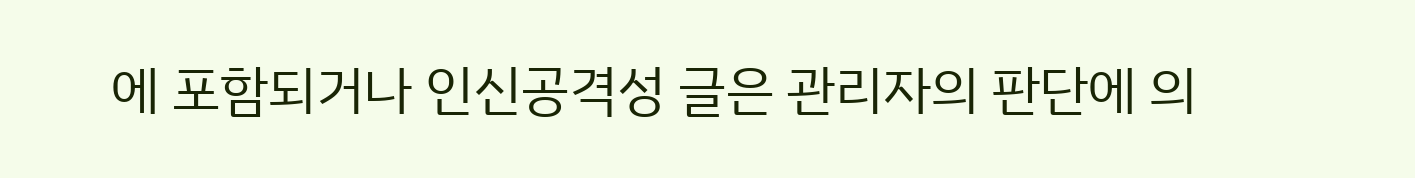에 포함되거나 인신공격성 글은 관리자의 판단에 의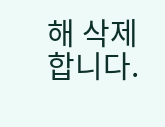해 삭제 합니다.